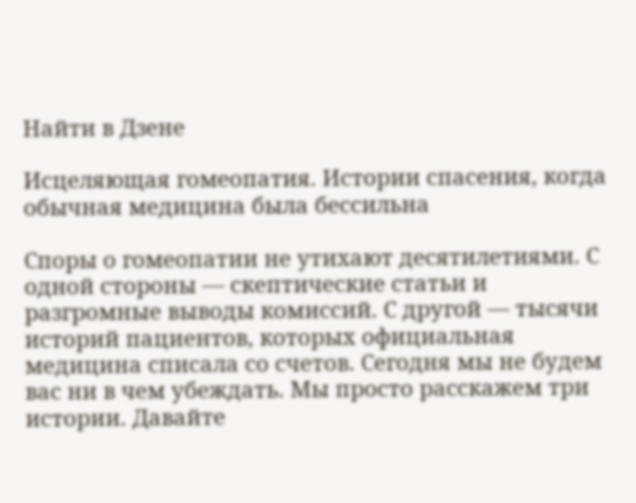Найти в Дзене

Исцеляющая гомеопатия. Истории спасения, когда обычная медицина была бессильна

Споры о гомеопатии не утихают десятилетиями. С одной стороны — скептические статьи и разгромные выводы комиссий. С другой — тысячи историй пациентов, которых официальная медицина списала со счетов. Сегодня мы не будем вас ни в чем убеждать. Мы просто расскажем три истории. Давайте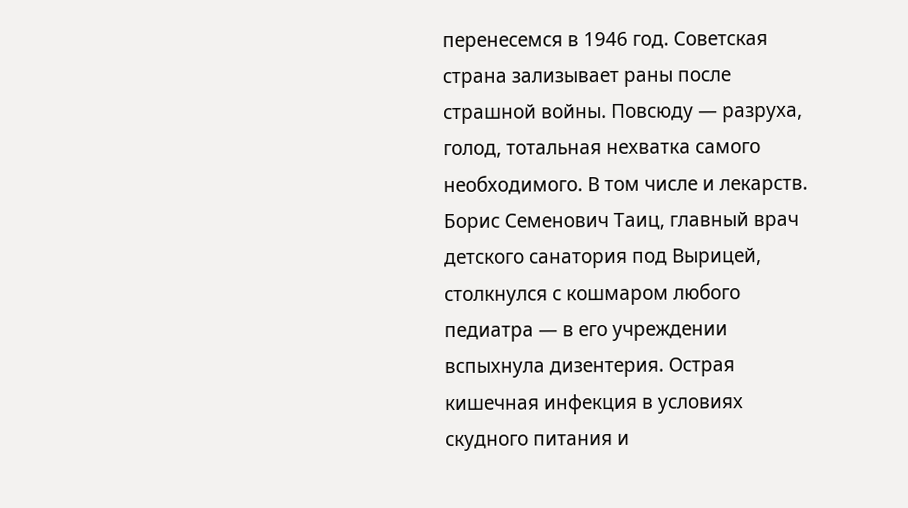перенесемся в 1946 год. Советская страна зализывает раны после страшной войны. Повсюду — разруха, голод, тотальная нехватка самого необходимого. В том числе и лекарств. Борис Семенович Таиц, главный врач детского санатория под Вырицей, столкнулся с кошмаром любого педиатра — в его учреждении вспыхнула дизентерия. Острая кишечная инфекция в условиях скудного питания и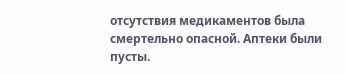отсутствия медикаментов была смертельно опасной. Аптеки были пусты.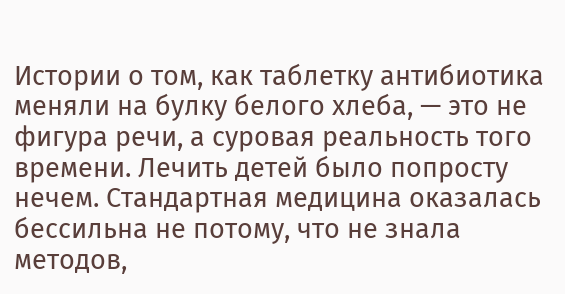Истории о том, как таблетку антибиотика меняли на булку белого хлеба, — это не фигура речи, а суровая реальность того времени. Лечить детей было попросту нечем. Стандартная медицина оказалась бессильна не потому, что не знала методов,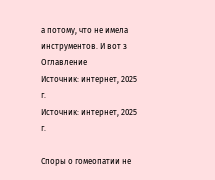а потому, что не имела инструментов. И вот з
Оглавление
Источник: интернет, 2025 г.
Источник: интернет, 2025 г.

Споры о гомеопатии не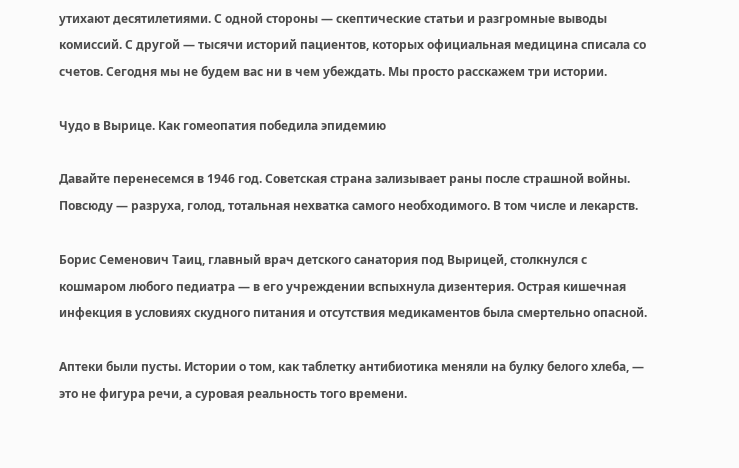утихают десятилетиями. С одной стороны — скептические статьи и разгромные выводы комиссий. С другой — тысячи историй пациентов, которых официальная медицина списала со счетов. Сегодня мы не будем вас ни в чем убеждать. Мы просто расскажем три истории.

Чудо в Вырице. Как гомеопатия победила эпидемию

Давайте перенесемся в 1946 год. Советская страна зализывает раны после страшной войны. Повсюду — разруха, голод, тотальная нехватка самого необходимого. В том числе и лекарств.

Борис Семенович Таиц, главный врач детского санатория под Вырицей, столкнулся с кошмаром любого педиатра — в его учреждении вспыхнула дизентерия. Острая кишечная инфекция в условиях скудного питания и отсутствия медикаментов была смертельно опасной.

Аптеки были пусты. Истории о том, как таблетку антибиотика меняли на булку белого хлеба, — это не фигура речи, а суровая реальность того времени.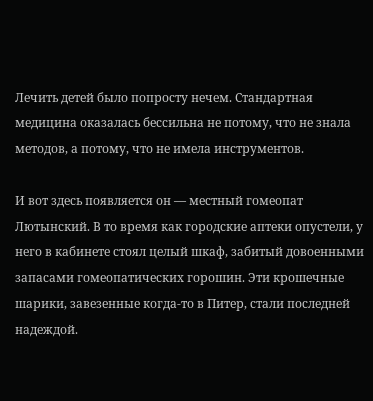Лечить детей было попросту нечем. Стандартная медицина оказалась бессильна не потому, что не знала методов, а потому, что не имела инструментов.

И вот здесь появляется он — местный гомеопат Лютынский. В то время как городские аптеки опустели, у него в кабинете стоял целый шкаф, забитый довоенными запасами гомеопатических горошин. Эти крошечные шарики, завезенные когда-то в Питер, стали последней надеждой.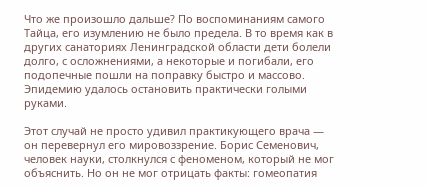Что же произошло дальше? По воспоминаниям самого Тайца, его изумлению не было предела. В то время как в других санаториях Ленинградской области дети болели долго, с осложнениями, а некоторые и погибали, его подопечные пошли на поправку быстро и массово. Эпидемию удалось остановить практически голыми руками.

Этот случай не просто удивил практикующего врача — он перевернул его мировоззрение. Борис Семенович, человек науки, столкнулся с феноменом, который не мог объяснить. Но он не мог отрицать факты: гомеопатия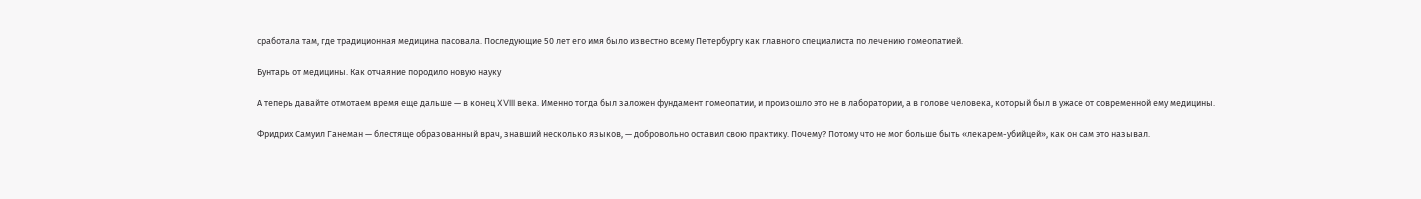сработала там, где традиционная медицина пасовала. Последующие 50 лет его имя было известно всему Петербургу как главного специалиста по лечению гомеопатией.

Бунтарь от медицины. Как отчаяние породило новую науку

А теперь давайте отмотаем время еще дальше — в конец XVIII века. Именно тогда был заложен фундамент гомеопатии, и произошло это не в лаборатории, а в голове человека, который был в ужасе от современной ему медицины.

Фридрих Самуил Ганеман — блестяще образованный врач, знавший несколько языков, — добровольно оставил свою практику. Почему? Потому что не мог больше быть «лекарем-убийцей», как он сам это называл.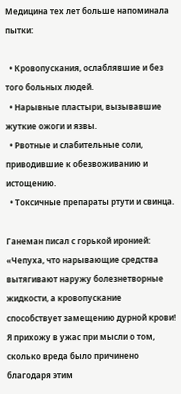Медицина тех лет больше напоминала пытки:

  • Кровопускания, ослаблявшие и без того больных людей.
  • Нарывные пластыри, вызывавшие жуткие ожоги и язвы.
  • Рвотные и слабительные соли, приводившие к обезвоживанию и истощению.
  • Токсичные препараты ртути и свинца.

Ганеман писал с горькой иронией: «Чепуха, что нарывающие средства вытягивают наружу болезнетворные жидкости, а кровопускание способствует замещению дурной крови! Я прихожу в ужас при мысли о том, сколько вреда было причинено благодаря этим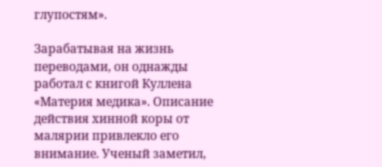глупостям».

Зарабатывая на жизнь переводами, он однажды работал с книгой Куллена «Материя медика». Описание действия хинной коры от малярии привлекло его внимание. Ученый заметил,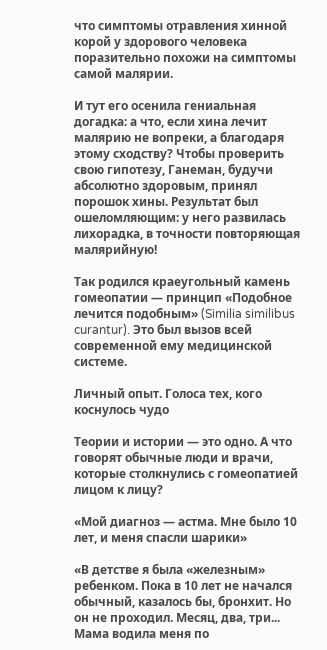что симптомы отравления хинной корой у здорового человека поразительно похожи на симптомы самой малярии.

И тут его осенила гениальная догадка: а что, если хина лечит малярию не вопреки, а благодаря этому сходству? Чтобы проверить свою гипотезу, Ганеман, будучи абсолютно здоровым, принял порошок хины. Результат был ошеломляющим: у него развилась лихорадка, в точности повторяющая малярийную!

Так родился краеугольный камень гомеопатии — принцип «Подобное лечится подобным» (Similia similibus curantur). Это был вызов всей современной ему медицинской системе.

Личный опыт. Голоса тех, кого коснулось чудо

Теории и истории — это одно. А что говорят обычные люди и врачи, которые столкнулись с гомеопатией лицом к лицу?

«Мой диагноз — астма. Мне было 10 лет, и меня спасли шарики»

«В детстве я была «железным» ребенком. Пока в 10 лет не начался обычный, казалось бы, бронхит. Но он не проходил. Месяц, два, три... Мама водила меня по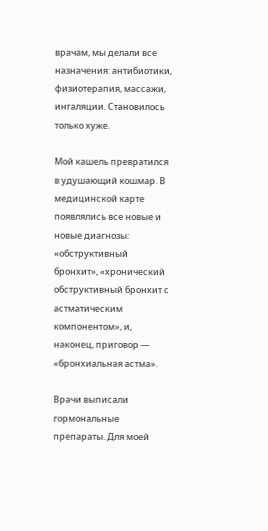врачам, мы делали все назначения: антибиотики, физиотерапия, массажи, ингаляции. Становилось только хуже.

Мой кашель превратился в удушающий кошмар. В медицинской карте появлялись все новые и новые диагнозы: «обструктивный бронхит», «хронический обструктивный бронхит с астматическим компонентом», и, наконец, приговор — «бронхиальная астма».

Врачи выписали гормональные препараты. Для моей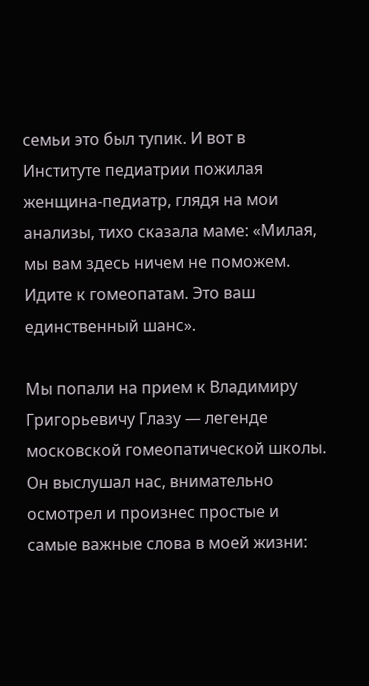семьи это был тупик. И вот в Институте педиатрии пожилая женщина-педиатр, глядя на мои анализы, тихо сказала маме: «Милая, мы вам здесь ничем не поможем. Идите к гомеопатам. Это ваш единственный шанс».

Мы попали на прием к Владимиру Григорьевичу Глазу — легенде московской гомеопатической школы. Он выслушал нас, внимательно осмотрел и произнес простые и самые важные слова в моей жизни: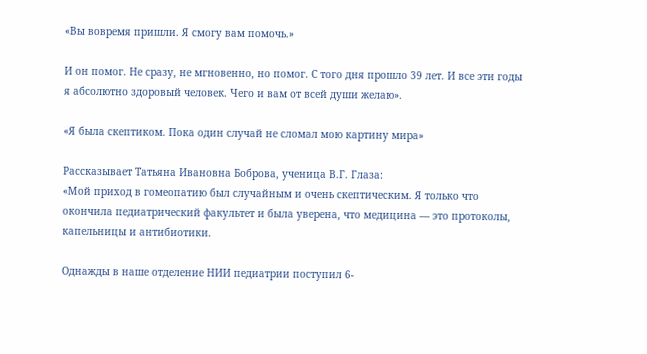«Вы вовремя пришли. Я смогу вам помочь.»

И он помог. Не сразу, не мгновенно, но помог. С того дня прошло 39 лет. И все эти годы я абсолютно здоровый человек. Чего и вам от всей души желаю».

«Я была скептиком. Пока один случай не сломал мою картину мира»

Рассказывает Татьяна Ивановна Боброва, ученица В.Г. Глаза:
«Мой приход в гомеопатию был случайным и очень скептическим. Я только что окончила педиатрический факультет и была уверена, что медицина — это протоколы, капельницы и антибиотики.

Однажды в наше отделение НИИ педиатрии поступил 6-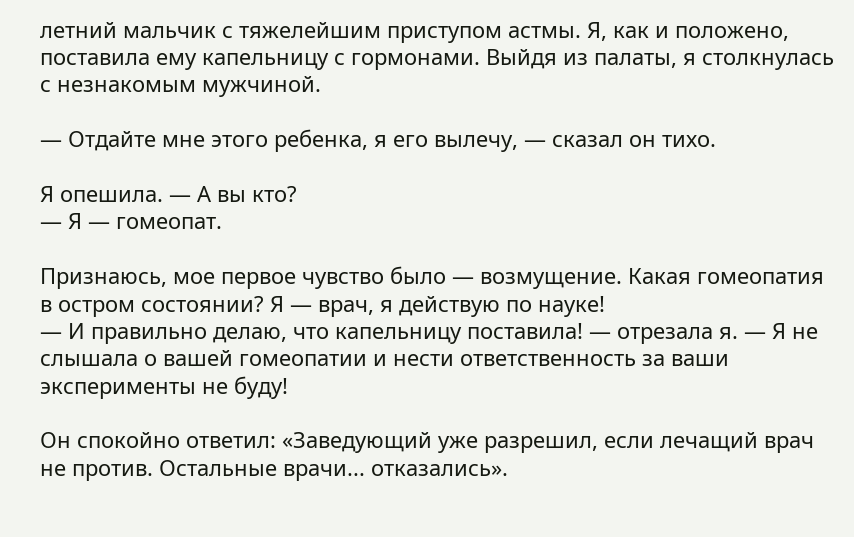летний мальчик с тяжелейшим приступом астмы. Я, как и положено, поставила ему капельницу с гормонами. Выйдя из палаты, я столкнулась с незнакомым мужчиной.

— Отдайте мне этого ребенка, я его вылечу, — сказал он тихо.

Я опешила. — А вы кто?
— Я — гомеопат.

Признаюсь, мое первое чувство было — возмущение. Какая гомеопатия в остром состоянии? Я — врач, я действую по науке!
— И правильно делаю, что капельницу поставила! — отрезала я. — Я не слышала о вашей гомеопатии и нести ответственность за ваши эксперименты не буду!

Он спокойно ответил: «Заведующий уже разрешил, если лечащий врач не против. Остальные врачи... отказались».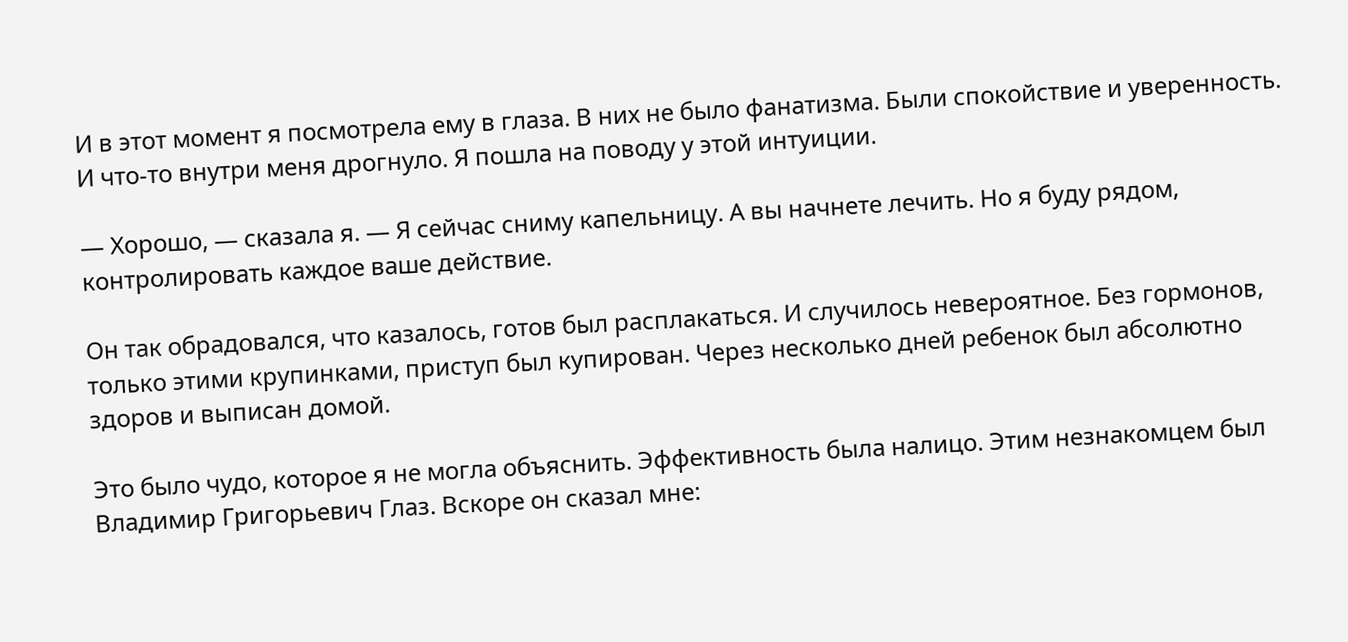И в этот момент я посмотрела ему в глаза. В них не было фанатизма. Были спокойствие и уверенность. И что-то внутри меня дрогнуло. Я пошла на поводу у этой интуиции.

— Хорошо, — сказала я. — Я сейчас сниму капельницу. А вы начнете лечить. Но я буду рядом, контролировать каждое ваше действие.

Он так обрадовался, что казалось, готов был расплакаться. И случилось невероятное. Без гормонов, только этими крупинками, приступ был купирован. Через несколько дней ребенок был абсолютно здоров и выписан домой.

Это было чудо, которое я не могла объяснить. Эффективность была налицо. Этим незнакомцем был Владимир Григорьевич Глаз. Вскоре он сказал мне: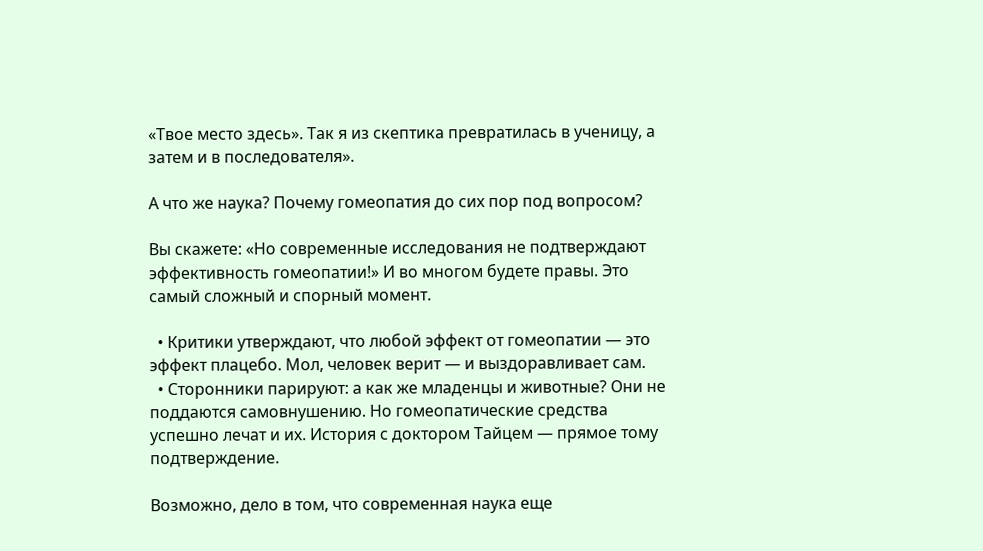«Твое место здесь». Так я из скептика превратилась в ученицу, а затем и в последователя».

А что же наука? Почему гомеопатия до сих пор под вопросом?

Вы скажете: «Но современные исследования не подтверждают эффективность гомеопатии!» И во многом будете правы. Это самый сложный и спорный момент.

  • Критики утверждают, что любой эффект от гомеопатии — это эффект плацебо. Мол, человек верит — и выздоравливает сам.
  • Сторонники парируют: а как же младенцы и животные? Они не поддаются самовнушению. Но гомеопатические средства успешно лечат и их. История с доктором Тайцем — прямое тому подтверждение.

Возможно, дело в том, что современная наука еще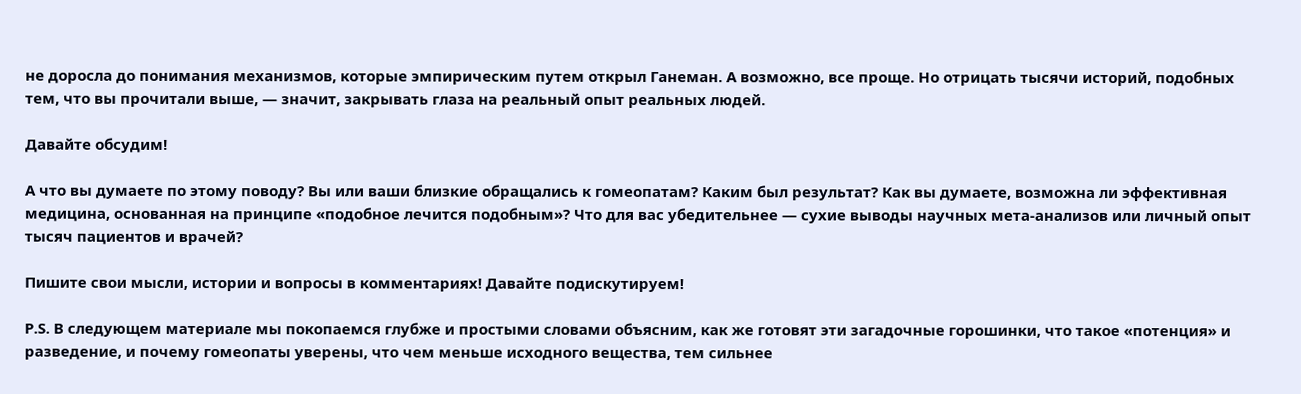не доросла до понимания механизмов, которые эмпирическим путем открыл Ганеман. А возможно, все проще. Но отрицать тысячи историй, подобных тем, что вы прочитали выше, — значит, закрывать глаза на реальный опыт реальных людей.

Давайте обсудим!

А что вы думаете по этому поводу? Вы или ваши близкие обращались к гомеопатам? Каким был результат? Как вы думаете, возможна ли эффективная медицина, основанная на принципе «подобное лечится подобным»? Что для вас убедительнее — сухие выводы научных мета-анализов или личный опыт тысяч пациентов и врачей?

Пишите свои мысли, истории и вопросы в комментариях! Давайте подискутируем!

P.S. В следующем материале мы покопаемся глубже и простыми словами объясним, как же готовят эти загадочные горошинки, что такое «потенция» и разведение, и почему гомеопаты уверены, что чем меньше исходного вещества, тем сильнее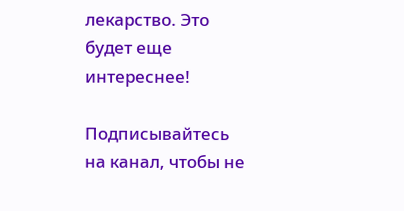лекарство. Это будет еще интереснее!

Подписывайтесь на канал, чтобы не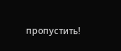пропустить!